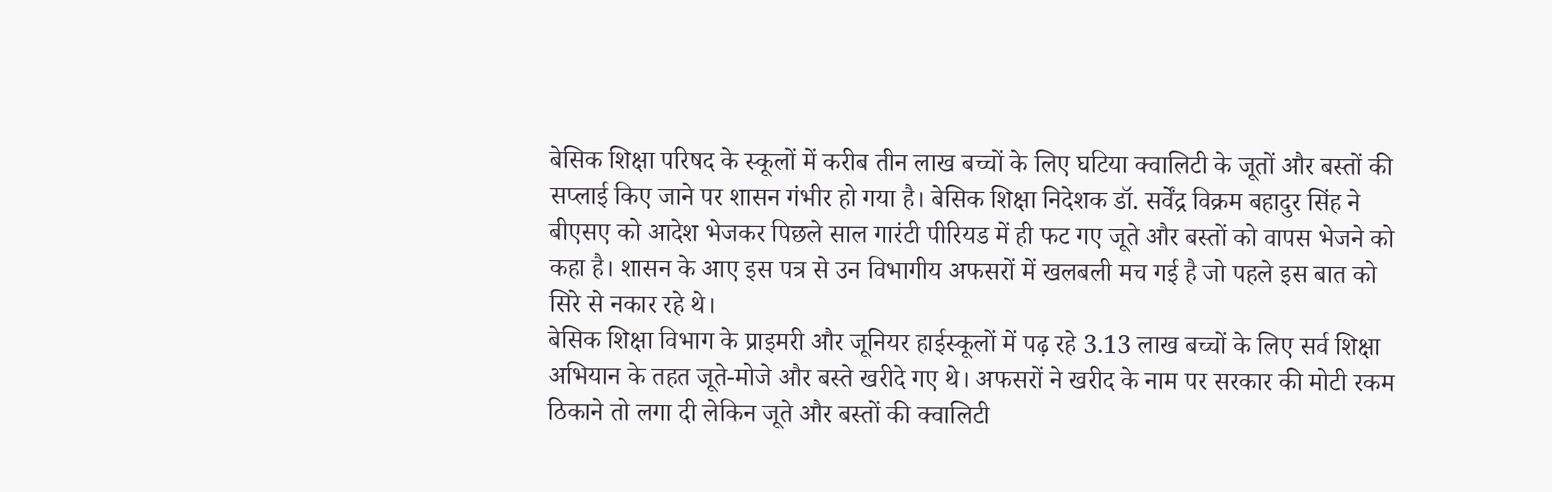बेसिक शिक्षा परिषद के स्कूलों में करीब तीन लाख बच्चों के लिए घटिया क्वालिटी के जूतों और बस्तों की सप्लाई किए जाने पर शासन गंभीर हो गया है। बेसिक शिक्षा निदेशक डॉ. सर्वेंद्र विक्रम बहादुर सिंह ने बीएसए को आदेश भेजकर पिछले साल गारंटी पीरियड में ही फट गए जूते और बस्तों को वापस भेजने को कहा है। शासन के आए इस पत्र से उन विभागीय अफसरों में खलबली मच गई है जो पहले इस बात को सिरे से नकार रहे थे।
बेसिक शिक्षा विभाग के प्राइमरी और जूनियर हाईस्कूलों में पढ़ रहे 3.13 लाख बच्चों के लिए सर्व शिक्षा अभियान के तहत जूते-मोजे और बस्ते खरीदे गए थे। अफसरों ने खरीद के नाम पर सरकार की मोटी रकम ठिकाने तो लगा दी लेकिन जूते और बस्तों की क्वालिटी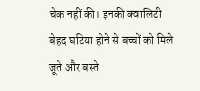चेक नहीं की। इनकी क्वालिटी बेहद घटिया होने से बच्चों को मिले जूते और बस्ते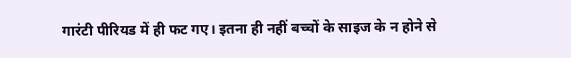गारंटी पीरियड में ही फट गए। इतना ही नहीं बच्चों के साइज के न होने से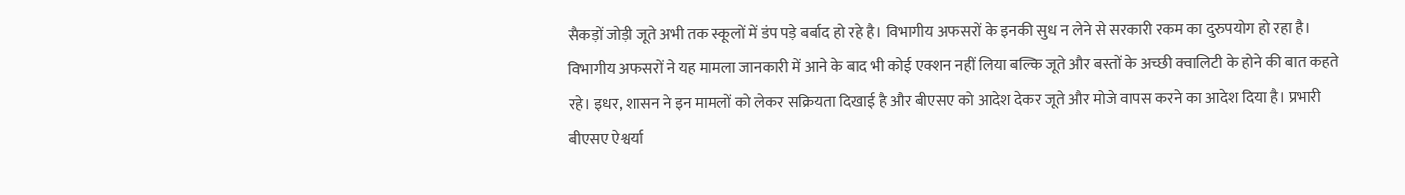सैकड़ों जोड़ी जूते अभी तक स्कूलों में डंप पड़े बर्बाद हो रहे है। विभागीय अफसरों के इनकी सुध न लेने से सरकारी रकम का दुरुपयोग हो रहा है।
विभागीय अफसरों ने यह मामला जानकारी में आने के बाद भी कोई एक्शन नहीं लिया बल्कि जूते और बस्तों के अच्छी क्वालिटी के होने की बात कहते रहे। इधर, शासन ने इन मामलों को लेकर सक्रियता दिखाई है और बीएसए को आदेश देकर जूते और मोजे वापस करने का आदेश दिया है। प्रभारी बीएसए ऐश्वर्या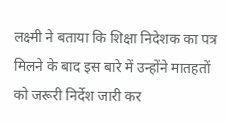लक्ष्मी ने बताया कि शिक्षा निदेशक का पत्र मिलने के बाद इस बारे में उन्होंने मातहतों को जरूरी निर्देश जारी कर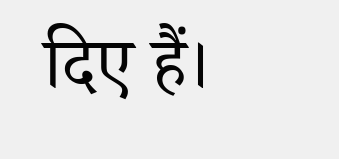दिए हैं।